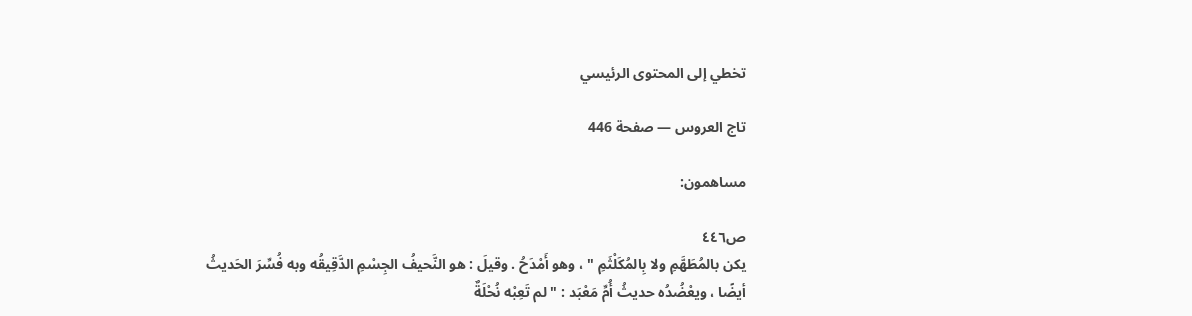تخطي إلى المحتوى الرئيسي

تاج العروس — صفحة 446

مساهمون:

ص٤٤٦
يكن بالمُطَهَّمِ ولا بِالمُكَلْثَمِ " ، وهو أَمْدَحُ . وقيلَ : هو النَّحيفُ الجِسْمِ الدَّقِيقُه وبه فُسِّرَ الحَديثُ أيضًا ، ويعْضُدُه حديثُ أُمِّ مَعْبَد : " لم تَعِبْه نُحْلَةٌ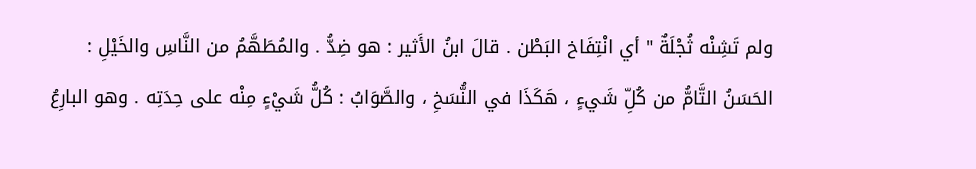ولم تَشِنْه ثُجْلَةٌ " أي انْتِفَاخ البَطْن . قالَ ابنُ الأَثير : هو ضِدُّ . والمُطَهَّمُ من النَّاسِ والخَيْلِ : الحَسَنُ التَّامُّ من كُلِّ شَيءٍ ، هَكَذَا في النُّسَخِ ، والصَّوَابُ : كُلُّ شَيْءٍ مِنْه على حِدَتِه . وهو البارِعُ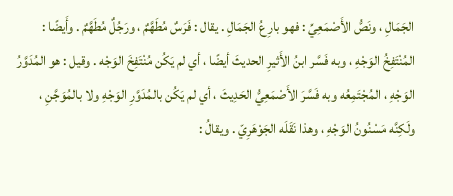الجَمَالِ ، ونَصُّ الأَصْمَعِيِّ : فهو بارِعُ الجَمَالِ . يقال : فَرَسٌ مُطَهَّمٌ ، ورَجُلٌ مُطَهَّمٌ . وأَيضًا : المُنْتَفِخُ الوَجْهِ ، وبه فَسَّر ابنُ الأَثيرِ الحديثَ أيضًا ، أي لم يَكُن مُنْتَفِخَ الوَجْه . وقيل : هو المُدَوَّرُ الوَجْهِ ، المُجْتَمِعُه وبه فَسَّرَ الأَصْمَعِيُّ الحَدِيثَ ، أي لم يَكُن بالمُدَوَّرِ الوَجْهِ ولا بالمُوَجَّنِ ، ولَكِنَّه مَسْنُونُ الوَجْهِ ، وهذا نَقَلَه الجَوْهَرِيّ . ويقالُ :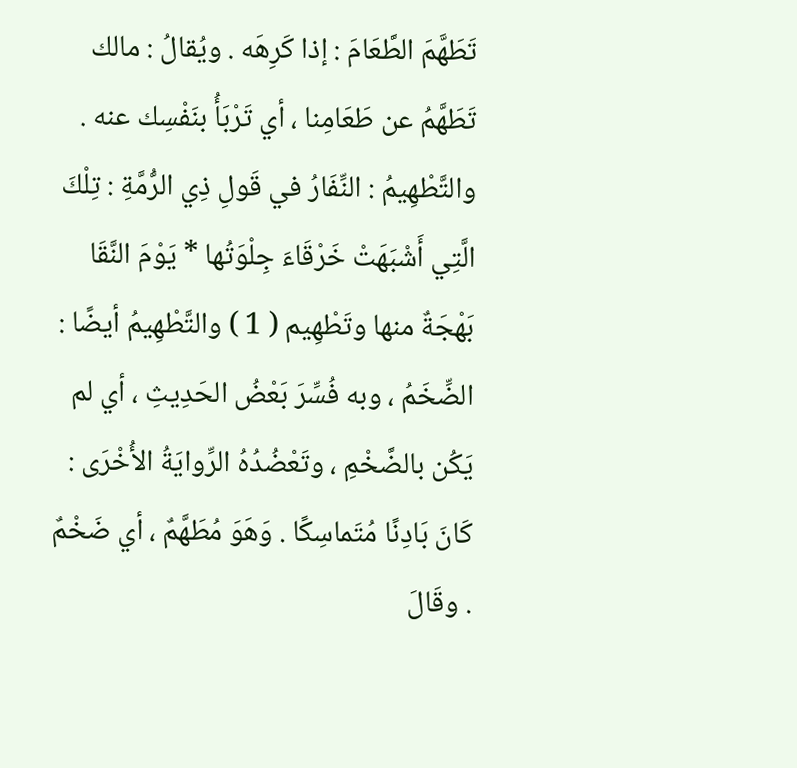تَطَهَّمَ الطَّعَامَ : إذا كَرِهَه . ويُقالُ : مالك تَطَهَّمُ عن طَعَامِنا ، أي تَرْبَأُ بنَفْسِك عنه . والتَّطْهِيمُ : النِّفَارُ في قَولِ ذِي الرُّمَّةِ : تِلْكَ الَّتِي أَشْبَهَتْ خَرْقَاءَ جِلْوَتُها * يَوْمَ النَّقَا بَهْجَةٌ منها وتَطْهِيم ( 1 ) والتَّطْهِيمُ أيضًا : الضِّخَمُ ، وبه فُسِّرَ بَعْضُ الحَدِيثِ ، أي لم يَكُن بالضَّخْمِ ، وتَعْضُدُهُ الرِّوايَةُ الأُخْرَى : كَانَ بَادِنًا مُتَماسِكًا . وَهَوَ مُطَهَّمٌ ، أي ضَخْمٌ . وقَالَ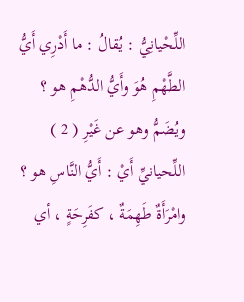اللِّحْيانِيُّ : يُقالُ : ما أَدْرِي أَيُّ الطَّهْمِ هُوَ وأَيُّ الدُّهْمِ هو ؟ ويُضَمُّ وهو عن غَيْرِ ( 2 ) اللِّحيانيِّ أَيْ : أَيُّ النَّاسِ هو ؟ وامْرَأَةٌ طَهِمَةٌ ، كفَرِحَةٍ ، أي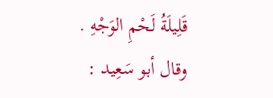قَلِيلَةُ لَحْمِ الوَجْهِ . وقال أبو سَعِيد :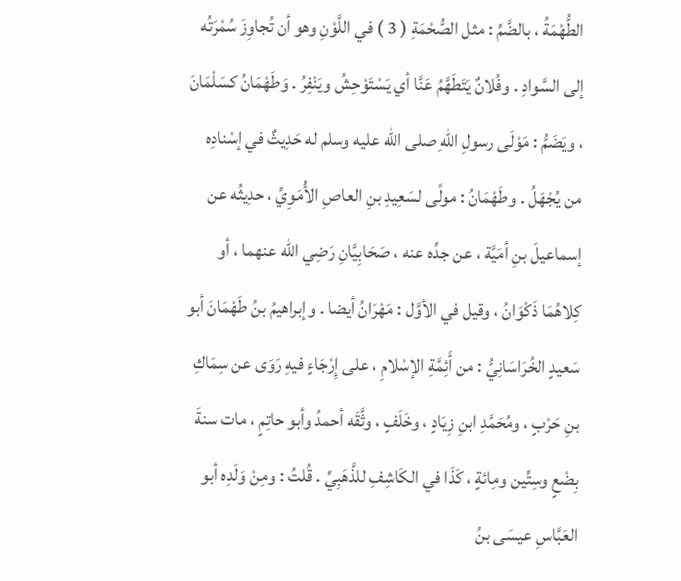الطُّهْمَةُ ، بالضَّمِّ : مثل الصُّحْمَةِ ( 3 ) في اللَّوْنِ وهو أن تُجاوِزَ سُمْرَتُه إلى السَّوادِ . وفُلانٌ يَتَطَهَّمُ عَنَّا أي يَسْتَوْحِشُ ويَنْفِرُ . وَطَهْمَانُ كسَلْمَانَ ، ويَضَمُّ : مَوْلَى رسولِ اللهِ صلى الله عليه وسلم له حَدِيثٌ في إسْنادِه من يُجْهَلُ . وطَهْمَانُ : مولًى لسَعِيدِ بنِ العاصِ الأُمَوِيِّ ، حدِيثُه عن إسماعيلَ بنِ أمَيَّة ، عن جدِّه عنه ، صَحَابِيَّانِ رَضِي الله عنهما ، أو كِلاهُمَا ذَكْوَانُ ، وقيل في الأوَّل : مَهْرَانُ أيضا . وإبراهيمُ بنُ طَهْمَانَ أبو سَعيدٍ الخُرَاسَانِيُّ : من أَئِمَّةِ الإسْلامِ ، على إِرْجَاءٍ فيهِ رَوَى عن سِمَاكِ بنِ حَرْبٍ ، ومُحَمَّدِ ابنِ زِيَادٍ ، وخَلَفٍ ، وثَّقَه أحمدُ وأبو حاتِمٍ ، مات سنةَ بِضْعٍ وسِتِّين ومِائةٍ ، كَذَا في الكَاشِفِ للذَّهَبِيِّ . قُلتُ : ومِنْ وَلَدِه أبو العَبَّاسِ عيسَى بنُ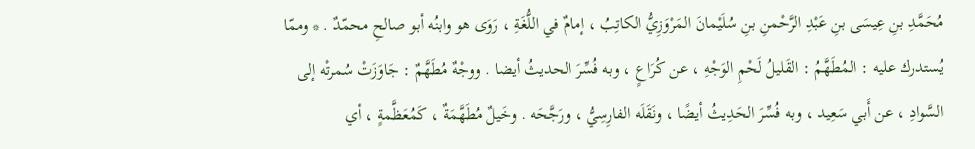مُحَمَّدِ بنِ عِيسَى بنِ عَبْدِ الرَّحْمنِ بنِ سُلَيْمانَ المَرْوَزِيُّ الكاتِبُ ، إمامٌ في اللُّغَةِ ، رَوَى هو وابنُه أبو صالحِ محمّدٌ . * وممّا يُستدرك عليه : المُطَهَّمُ : القَليلُ لَحْمِ الوَجْهِ ، عن كُرَاعٍ ، وبه فُسِّرَ الحديثُ أيضا . ووجْهٌ مُطَهَّمٌ : جَاوَزَتْ سُمرتْه إلى السَّوادِ ، عن أَبي سَعِيد ، وبه فُسِّرَ الحَدِيثُ أيضًا ، ونَقَلَه الفارِسِيُّ ، ورَجَّحَه . وخَيلٌ مُطَهَّمَةٌ ، كَمُعَظَّمةٍ ، أي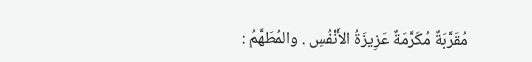مُقَرَّبَةٌ مُكَرَّمَةٌ عَزِيزَةُ الأَنْفُسِ . والمُطَهَّمُ :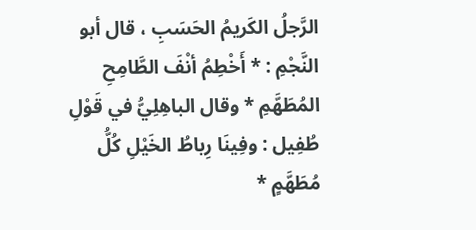الرَّجلُ الكَريمُ الحَسَبِ ، قال أبو النَّجْمِ : * أَخْطِمُ أنْفَ الطَّامِحِ المُطَهَّمِ * وقال الباهِلِيُّ في قَوْلِ طُفِيل : وفِينَا رِباطُ الخَيْلِ كُلُّ مُطَهَّمٍ *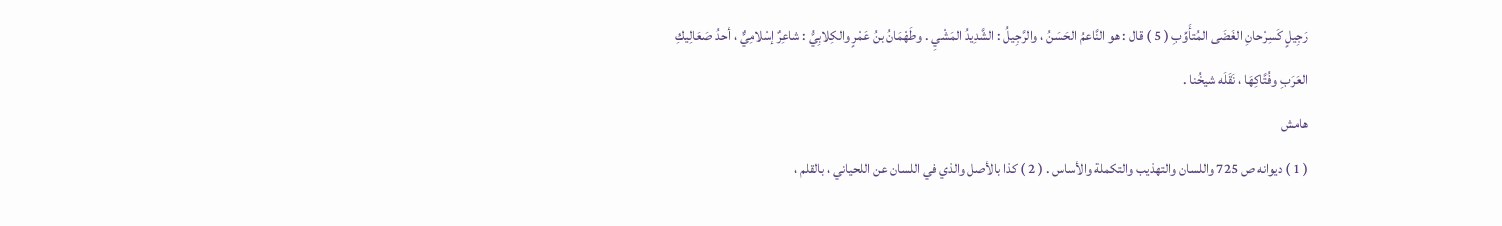رَجِيلٍ كَسِرْحانِ الغَضَى المُتأَوِّبِ ( 5 ) قال : هو النَّاعمُ الحَسَنُ ، والرَّجِيلُ : الشَّدِيدُ المَشْيِ . وطَهْمَانُ بنُ عَمْرٍ والكِلابِيُّ : شاعِرٌ إسْلامِيٌّ ، أحدُ صَعَالِيكِ العَرَبِ وفُتَّاكِهَا ، نَقَلَه شيخُنا .
هامش
( 1 ) ديوانه ص 725 واللسان والتهذيب والتكملة والأساس . ( 2 ) كذا بالأصل والذي في اللسان عن اللحياني ، بالقلم ،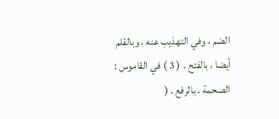الضم ، وفي التهذيب عنه ، وبالقلم أيضا ، بالفتح . ( 3 ) في القاموس : الصحمة ، بالرفع . (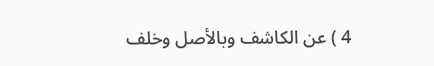4 ) عن الكاشف وبالأصل وخلف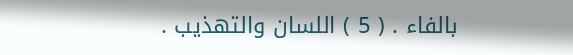بالفاء . ( 5 ) اللسان والتهذيب .